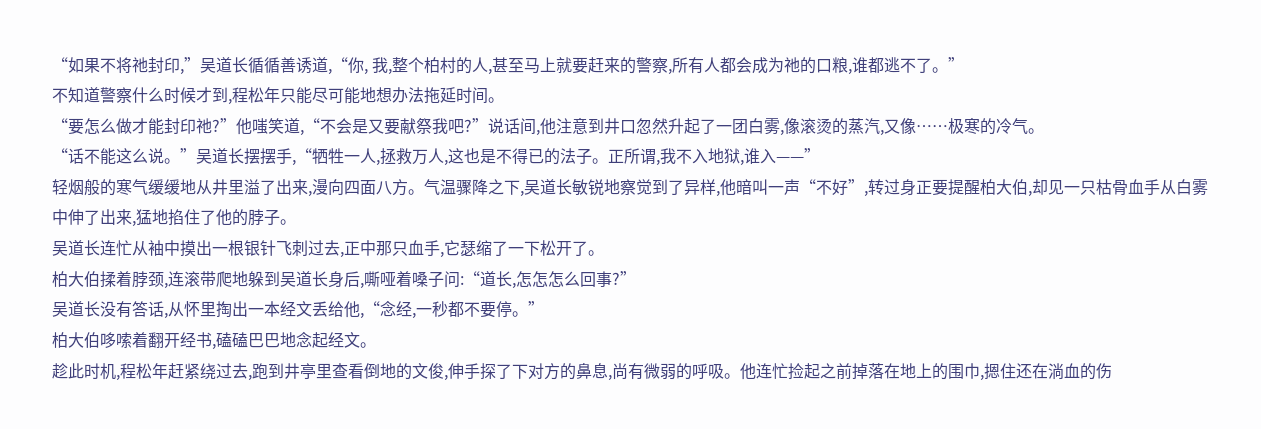“如果不将祂封印,”吴道长循循善诱道,“你, 我,整个柏村的人,甚至马上就要赶来的警察,所有人都会成为祂的口粮,谁都逃不了。”
不知道警察什么时候才到,程松年只能尽可能地想办法拖延时间。
“要怎么做才能封印祂?”他嗤笑道,“不会是又要献祭我吧?”说话间,他注意到井口忽然升起了一团白雾,像滚烫的蒸汽,又像……极寒的冷气。
“话不能这么说。”吴道长摆摆手,“牺牲一人,拯救万人,这也是不得已的法子。正所谓,我不入地狱,谁入——”
轻烟般的寒气缓缓地从井里溢了出来,漫向四面八方。气温骤降之下,吴道长敏锐地察觉到了异样,他暗叫一声“不好”,转过身正要提醒柏大伯,却见一只枯骨血手从白雾中伸了出来,猛地掐住了他的脖子。
吴道长连忙从袖中摸出一根银针飞刺过去,正中那只血手,它瑟缩了一下松开了。
柏大伯揉着脖颈,连滚带爬地躲到吴道长身后,嘶哑着嗓子问:“道长,怎怎怎么回事?”
吴道长没有答话,从怀里掏出一本经文丢给他,“念经,一秒都不要停。”
柏大伯哆嗦着翻开经书,磕磕巴巴地念起经文。
趁此时机,程松年赶紧绕过去,跑到井亭里查看倒地的文俊,伸手探了下对方的鼻息,尚有微弱的呼吸。他连忙捡起之前掉落在地上的围巾,摁住还在淌血的伤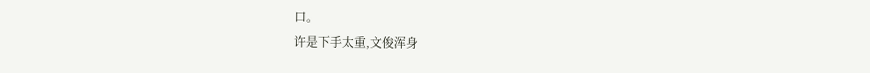口。
许是下手太重,文俊浑身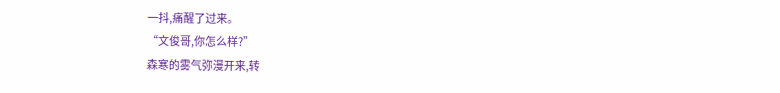一抖,痛醒了过来。
“文俊哥,你怎么样?”
森寒的雾气弥漫开来,转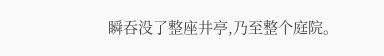瞬吞没了整座井亭,乃至整个庭院。